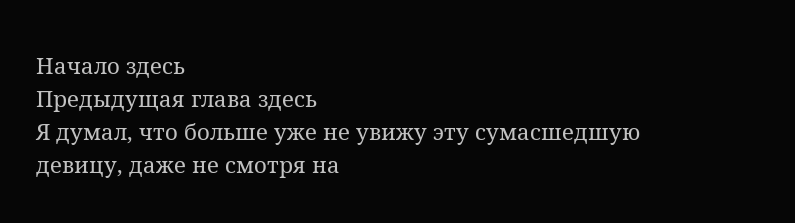Начало здесь
Предыдущая глава здесь
Я думал, что больше уже не увижу эту сумасшедшую девицу, даже не смотря на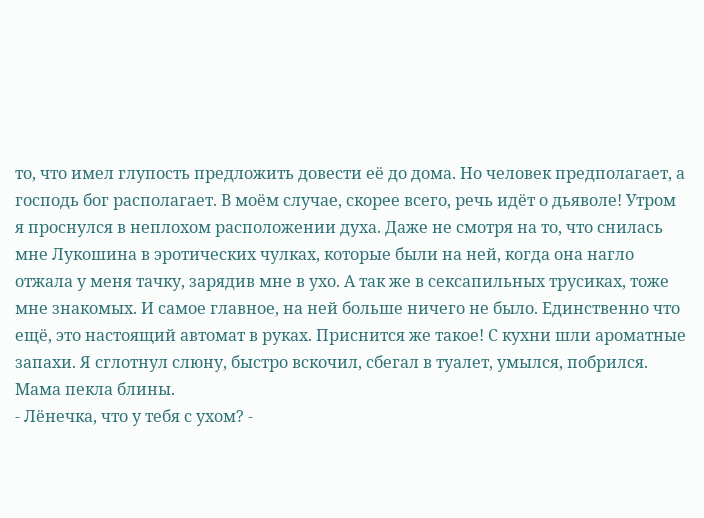то, что имел глупость предложить довести её до дома. Но человек предполагает, а господь бог располагает. В моём случае, скорее всего, речь идёт о дьяволе! Утром я проснулся в неплохом расположении духа. Даже не смотря на то, что снилась мне Лукошина в эротических чулках, которые были на ней, когда она нагло отжала у меня тачку, зарядив мне в ухо. А так же в сексапильных трусиках, тоже мне знакомых. И самое главное, на ней больше ничего не было. Единственно что ещё, это настоящий автомат в руках. Приснится же такое! С кухни шли ароматные запахи. Я сглотнул слюну, быстро вскочил, сбегал в туалет, умылся, побрился. Мама пекла блины.
- Лёнечка, что у тебя с ухом? -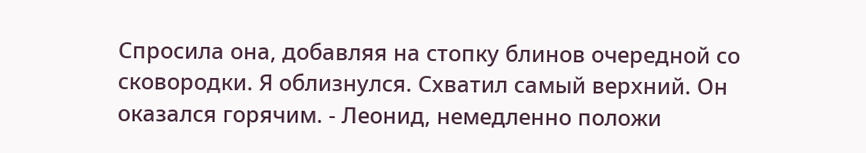Спросила она, добавляя на стопку блинов очередной со сковородки. Я облизнулся. Схватил самый верхний. Он оказался горячим. - Леонид, немедленно положи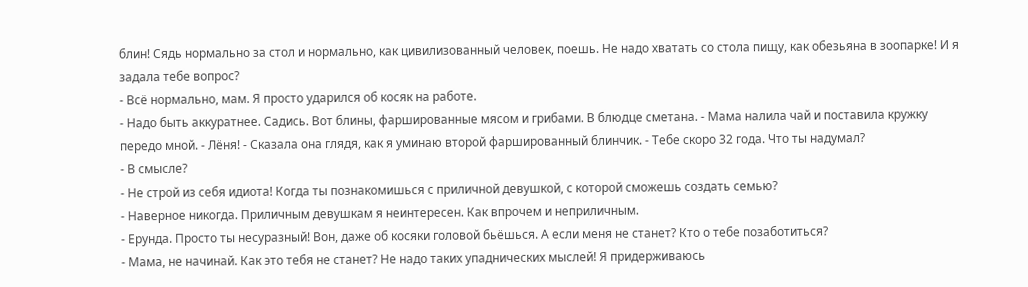блин! Сядь нормально за стол и нормально, как цивилизованный человек, поешь. Не надо хватать со стола пищу, как обезьяна в зоопарке! И я задала тебе вопрос?
- Всё нормально, мам. Я просто ударился об косяк на работе.
- Надо быть аккуратнее. Садись. Вот блины, фаршированные мясом и грибами. В блюдце сметана. - Мама налила чай и поставила кружку передо мной. - Лёня! - Сказала она глядя, как я уминаю второй фаршированный блинчик. - Тебе скоро 32 года. Что ты надумал?
- В смысле?
- Не строй из себя идиота! Когда ты познакомишься с приличной девушкой, с которой сможешь создать семью?
- Наверное никогда. Приличным девушкам я неинтересен. Как впрочем и неприличным.
- Ерунда. Просто ты несуразный! Вон, даже об косяки головой бьёшься. А если меня не станет? Кто о тебе позаботиться?
- Мама, не начинай. Как это тебя не станет? Не надо таких упаднических мыслей! Я придерживаюсь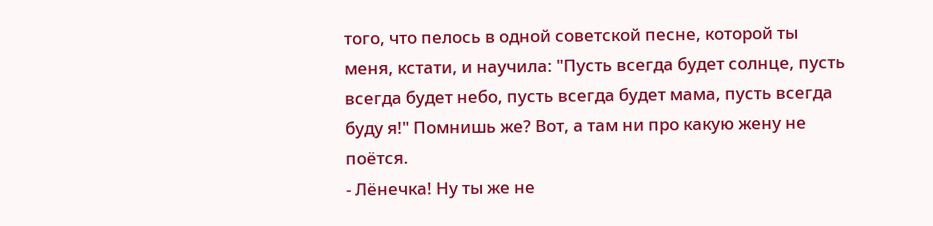того, что пелось в одной советской песне, которой ты меня, кстати, и научила: "Пусть всегда будет солнце, пусть всегда будет небо, пусть всегда будет мама, пусть всегда буду я!" Помнишь же? Вот, а там ни про какую жену не поётся.
- Лёнечка! Ну ты же не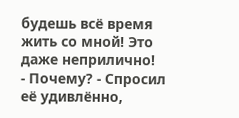будешь всё время жить со мной! Это даже неприлично!
- Почему? - Спросил её удивлённо,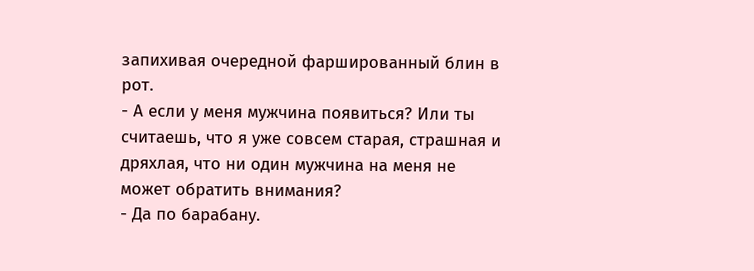запихивая очередной фаршированный блин в рот.
- А если у меня мужчина появиться? Или ты считаешь, что я уже совсем старая, страшная и дряхлая, что ни один мужчина на меня не может обратить внимания?
- Да по барабану.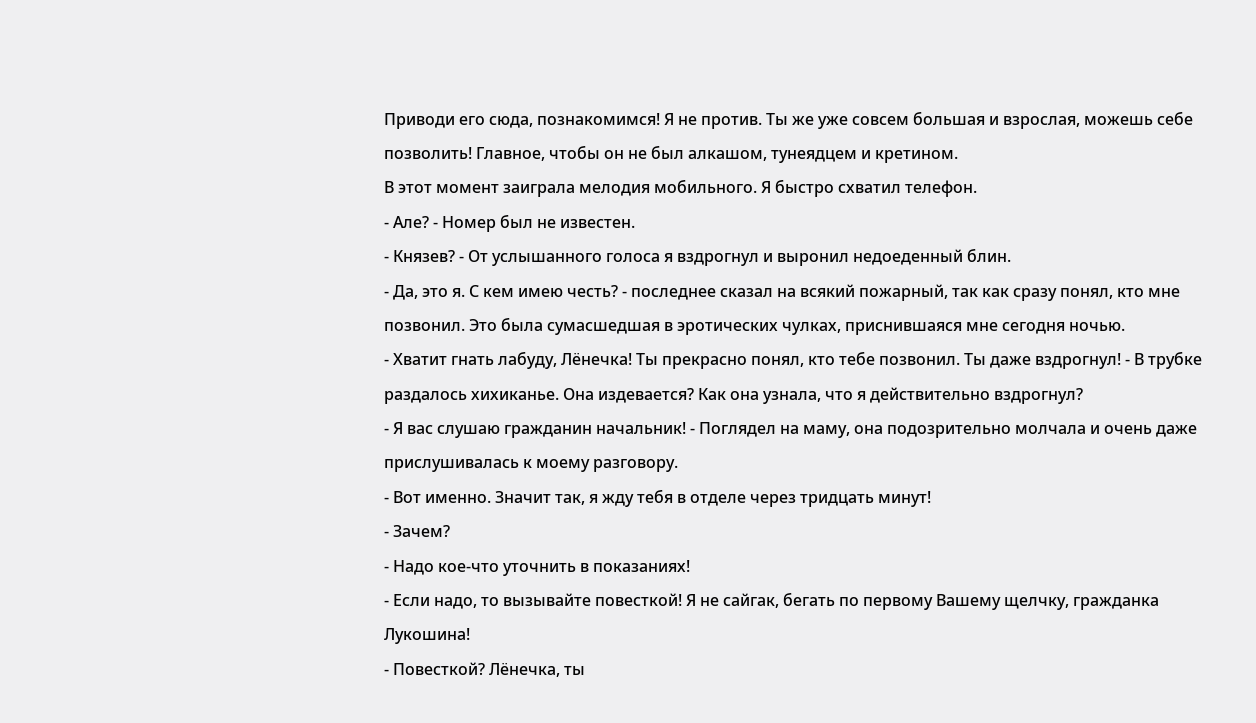Приводи его сюда, познакомимся! Я не против. Ты же уже совсем большая и взрослая, можешь себе позволить! Главное, чтобы он не был алкашом, тунеядцем и кретином.
В этот момент заиграла мелодия мобильного. Я быстро схватил телефон.
- Але? - Номер был не известен.
- Князев? - От услышанного голоса я вздрогнул и выронил недоеденный блин.
- Да, это я. С кем имею честь? - последнее сказал на всякий пожарный, так как сразу понял, кто мне позвонил. Это была сумасшедшая в эротических чулках, приснившаяся мне сегодня ночью.
- Хватит гнать лабуду, Лёнечка! Ты прекрасно понял, кто тебе позвонил. Ты даже вздрогнул! - В трубке раздалось хихиканье. Она издевается? Как она узнала, что я действительно вздрогнул?
- Я вас слушаю гражданин начальник! - Поглядел на маму, она подозрительно молчала и очень даже прислушивалась к моему разговору.
- Вот именно. Значит так, я жду тебя в отделе через тридцать минут!
- Зачем?
- Надо кое-что уточнить в показаниях!
- Если надо, то вызывайте повесткой! Я не сайгак, бегать по первому Вашему щелчку, гражданка Лукошина!
- Повесткой? Лёнечка, ты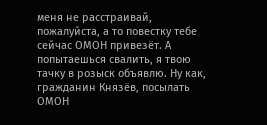меня не расстраивай, пожалуйста, а то повестку тебе сейчас ОМОН привезёт. А попытаешься свалить, я твою тачку в розыск объявлю. Ну как, гражданин Князёв, посылать ОМОН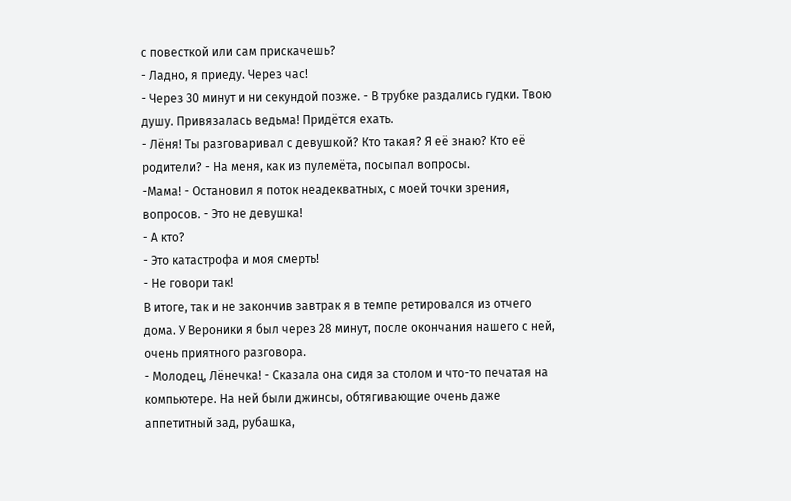с повесткой или сам прискачешь?
- Ладно, я приеду. Через час!
- Через 30 минут и ни секундой позже. - В трубке раздались гудки. Твою душу. Привязалась ведьма! Придётся ехать.
- Лёня! Ты разговаривал с девушкой? Кто такая? Я её знаю? Кто её родители? - На меня, как из пулемёта, посыпал вопросы.
-Мама! - Остановил я поток неадекватных, с моей точки зрения, вопросов. - Это не девушка!
- А кто?
- Это катастрофа и моя смерть!
- Не говори так!
В итоге, так и не закончив завтрак я в темпе ретировался из отчего дома. У Вероники я был через 28 минут, после окончания нашего с ней, очень приятного разговора.
- Молодец, Лёнечка! - Сказала она сидя за столом и что-то печатая на компьютере. На ней были джинсы, обтягивающие очень даже аппетитный зад, рубашка,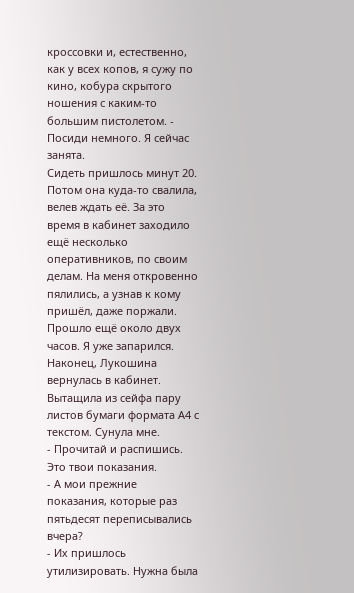кроссовки и, естественно, как у всех копов, я сужу по кино, кобура скрытого ношения с каким-то большим пистолетом. - Посиди немного. Я сейчас занята.
Сидеть пришлось минут 20. Потом она куда-то свалила, велев ждать её. За это время в кабинет заходило ещё несколько оперативников, по своим делам. На меня откровенно пялились, а узнав к кому пришёл, даже поржали. Прошло ещё около двух часов. Я уже запарился. Наконец, Лукошина вернулась в кабинет. Вытащила из сейфа пару листов бумаги формата А4 с текстом. Сунула мне.
- Прочитай и распишись. Это твои показания.
- А мои прежние показания, которые раз пятьдесят переписывались вчера?
- Их пришлось утилизировать. Нужна была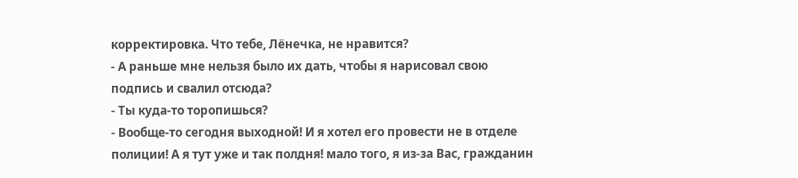корректировка. Что тебе, Лёнечка, не нравится?
- А раньше мне нельзя было их дать, чтобы я нарисовал свою подпись и свалил отсюда?
- Ты куда-то торопишься?
- Вообще-то сегодня выходной! И я хотел его провести не в отделе полиции! А я тут уже и так полдня! мало того, я из-за Вас, гражданин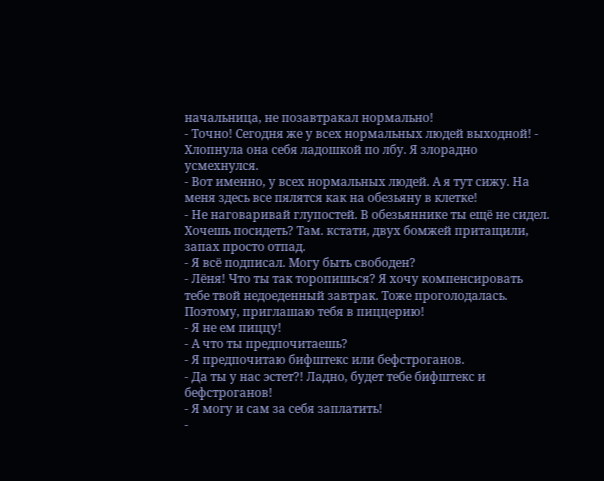начальница, не позавтракал нормально!
- Точно! Сегодня же у всех нормальных людей выходной! - Хлопнула она себя ладошкой по лбу. Я злорадно усмехнулся.
- Вот именно, у всех нормальных людей. А я тут сижу. На меня здесь все пялятся как на обезьяну в клетке!
- Не наговаривай глупостей. В обезьяннике ты ещё не сидел. Хочешь посидеть? Там. кстати, двух бомжей притащили, запах просто отпад.
- Я всё подписал. Могу быть свободен?
- Лёня! Что ты так торопишься? Я хочу компенсировать тебе твой недоеденный завтрак. Тоже проголодалась. Поэтому, приглашаю тебя в пиццерию!
- Я не ем пиццу!
- А что ты предпочитаешь?
- Я предпочитаю бифштекс или бефстроганов.
- Да ты у нас эстет?! Ладно, будет тебе бифштекс и бефстроганов!
- Я могу и сам за себя заплатить!
-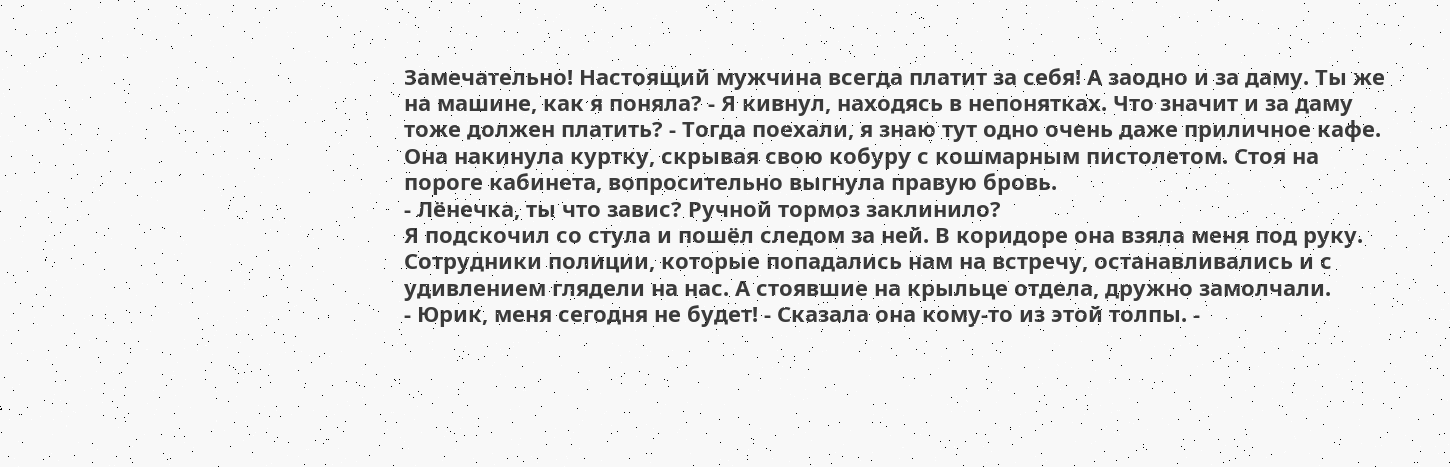Замечательно! Настоящий мужчина всегда платит за себя! А заодно и за даму. Ты же на машине, как я поняла? - Я кивнул, находясь в непонятках. Что значит и за даму тоже должен платить? - Тогда поехали, я знаю тут одно очень даже приличное кафе.
Она накинула куртку, скрывая свою кобуру с кошмарным пистолетом. Стоя на пороге кабинета, вопросительно выгнула правую бровь.
- Лёнечка, ты что завис? Ручной тормоз заклинило?
Я подскочил со стула и пошёл следом за ней. В коридоре она взяла меня под руку. Сотрудники полиции, которые попадались нам на встречу, останавливались и с удивлением глядели на нас. А стоявшие на крыльце отдела, дружно замолчали.
- Юрик, меня сегодня не будет! - Сказала она кому-то из этой толпы. -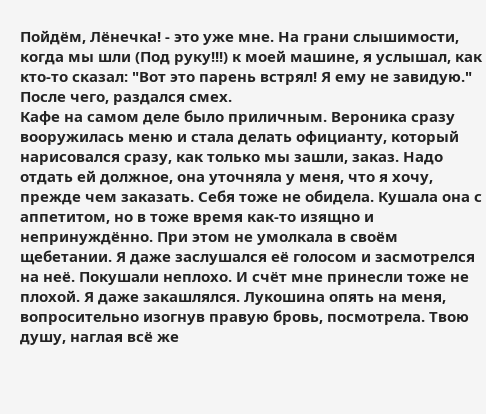Пойдём, Лёнечка! - это уже мне. На грани слышимости, когда мы шли (Под руку!!!) к моей машине, я услышал, как кто-то сказал: "Вот это парень встрял! Я ему не завидую." После чего, раздался смех.
Кафе на самом деле было приличным. Вероника сразу вооружилась меню и стала делать официанту, который нарисовался сразу, как только мы зашли, заказ. Надо отдать ей должное, она уточняла у меня, что я хочу, прежде чем заказать. Себя тоже не обидела. Кушала она с аппетитом, но в тоже время как-то изящно и непринуждённо. При этом не умолкала в своём щебетании. Я даже заслушался её голосом и засмотрелся на неё. Покушали неплохо. И счёт мне принесли тоже не плохой. Я даже закашлялся. Лукошина опять на меня, вопросительно изогнув правую бровь, посмотрела. Твою душу, наглая всё же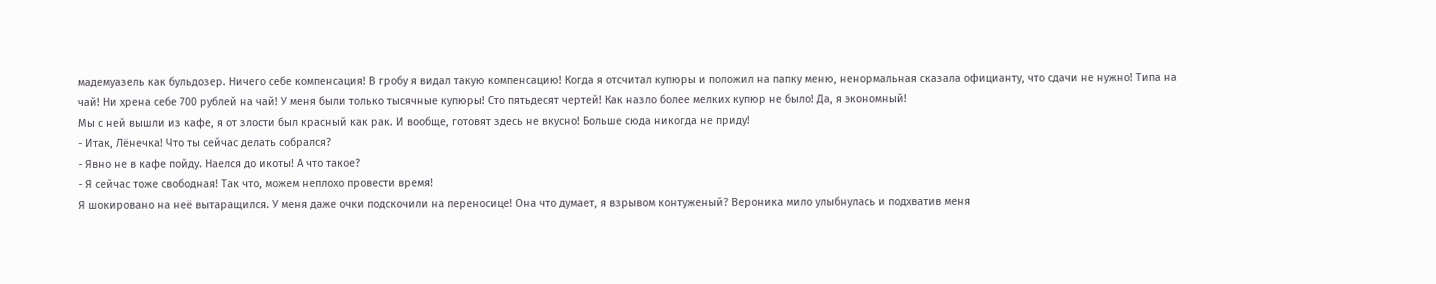мадемуазель как бульдозер. Ничего себе компенсация! В гробу я видал такую компенсацию! Когда я отсчитал купюры и положил на папку меню, ненормальная сказала официанту, что сдачи не нужно! Типа на чай! Ни хрена себе 700 рублей на чай! У меня были только тысячные купюры! Сто пятьдесят чертей! Как назло более мелких купюр не было! Да, я экономный!
Мы с ней вышли из кафе, я от злости был красный как рак. И вообще, готовят здесь не вкусно! Больше сюда никогда не приду!
- Итак, Лёнечка! Что ты сейчас делать собрался?
- Явно не в кафе пойду. Наелся до икоты! А что такое?
- Я сейчас тоже свободная! Так что, можем неплохо провести время!
Я шокировано на неё вытаращился. У меня даже очки подскочили на переносице! Она что думает, я взрывом контуженый? Вероника мило улыбнулась и подхватив меня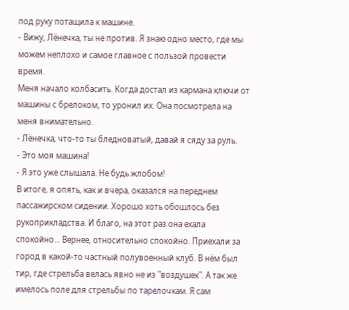под руку потащила к машине.
- Вижу, Лёнечка, ты не против. Я знаю одно место, где мы можем неплохо и самое главное с пользой провести время.
Меня начало колбасить. Когда достал из кармана ключи от машины с брелоком, то уронил их. Она посмотрела на меня внимательно.
- Лёнечка, что-то ты бледноватый, давай я сяду за руль.
- Это моя машина!
- Я это уже слышала. Не будь жлобом!
В итоге, я опять, как и вчера, оказался на переднем пассажирском сидении. Хорошо хоть обошлось без рукоприкладства. И благо, на этот раз она ехала спокойно... Вернее, относительно спокойно. Приехали за город в какой-то частный полувоенный клуб. В нём был тир, где стрельба велась явно не из "воздушек". А так же имелось поле для стрельбы по тарелочкам. Я сам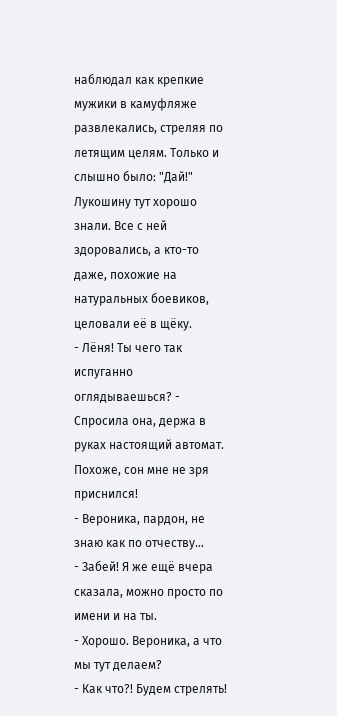наблюдал как крепкие мужики в камуфляже развлекались, стреляя по летящим целям. Только и слышно было: "Дай!" Лукошину тут хорошо знали. Все с ней здоровались, а кто-то даже, похожие на натуральных боевиков, целовали её в щёку.
- Лёня! Ты чего так испуганно оглядываешься? - Спросила она, держа в руках настоящий автомат. Похоже, сон мне не зря приснился!
- Вероника, пардон, не знаю как по отчеству...
- Забей! Я же ещё вчера сказала, можно просто по имени и на ты.
- Хорошо. Вероника, а что мы тут делаем?
- Как что?! Будем стрелять!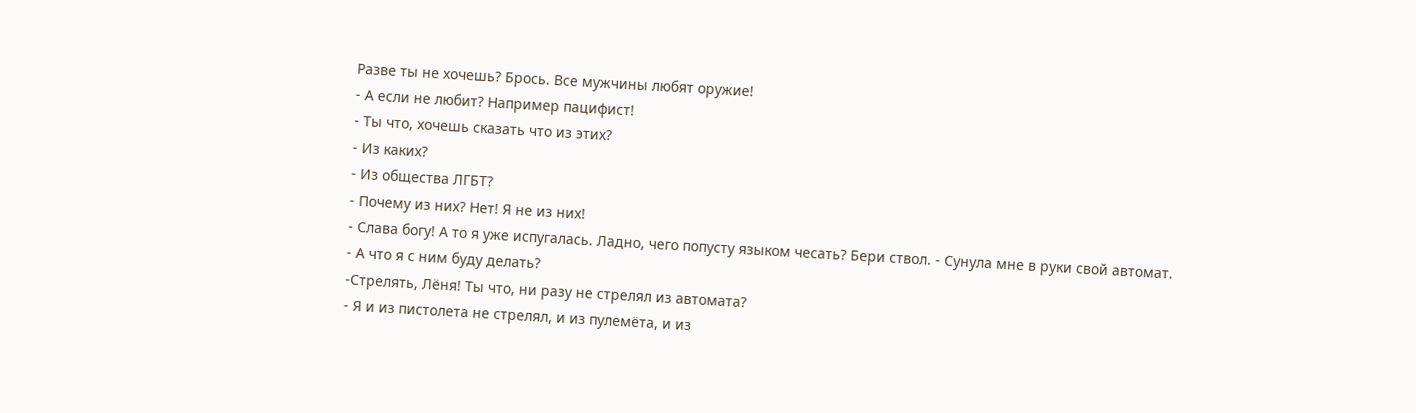Разве ты не хочешь? Брось. Все мужчины любят оружие!
- А если не любит? Например пацифист!
- Ты что, хочешь сказать что из этих?
- Из каких?
- Из общества ЛГБТ?
- Почему из них? Нет! Я не из них!
- Слава богу! А то я уже испугалась. Ладно, чего попусту языком чесать? Бери ствол. - Сунула мне в руки свой автомат.
- А что я с ним буду делать?
-Стрелять, Лёня! Ты что, ни разу не стрелял из автомата?
- Я и из пистолета не стрелял, и из пулемёта, и из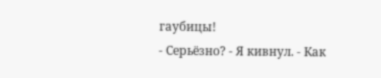гаубицы!
- Серьёзно? - Я кивнул. - Как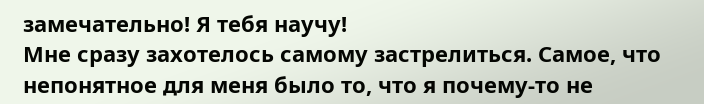замечательно! Я тебя научу!
Мне сразу захотелось самому застрелиться. Самое, что непонятное для меня было то, что я почему-то не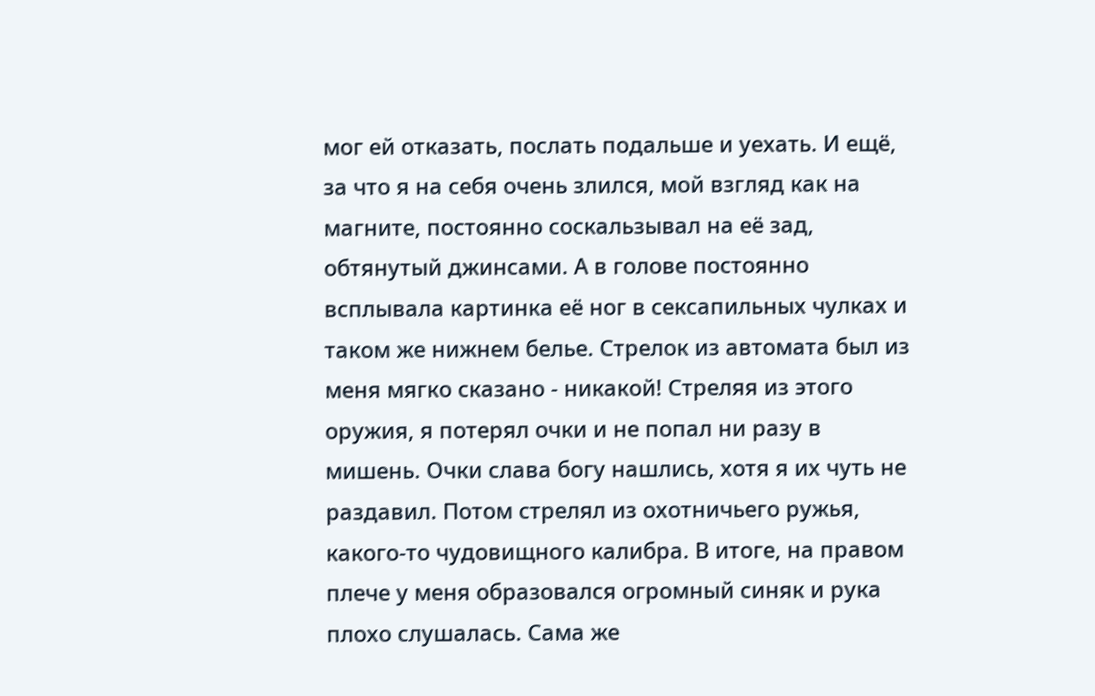мог ей отказать, послать подальше и уехать. И ещё, за что я на себя очень злился, мой взгляд как на магните, постоянно соскальзывал на её зад, обтянутый джинсами. А в голове постоянно всплывала картинка её ног в сексапильных чулках и таком же нижнем белье. Стрелок из автомата был из меня мягко сказано - никакой! Стреляя из этого оружия, я потерял очки и не попал ни разу в мишень. Очки слава богу нашлись, хотя я их чуть не раздавил. Потом стрелял из охотничьего ружья, какого-то чудовищного калибра. В итоге, на правом плече у меня образовался огромный синяк и рука плохо слушалась. Сама же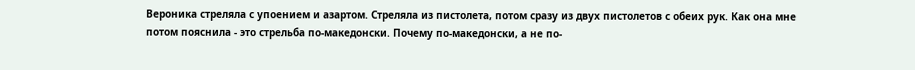Вероника стреляла с упоением и азартом. Стреляла из пистолета, потом сразу из двух пистолетов с обеих рук. Как она мне потом пояснила - это стрельба по-македонски. Почему по-македонски, а не по-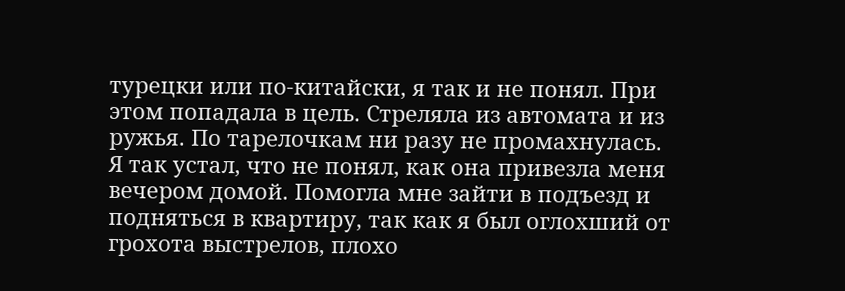турецки или по-китайски, я так и не понял. При этом попадала в цель. Стреляла из автомата и из ружья. По тарелочкам ни разу не промахнулась.
Я так устал, что не понял, как она привезла меня вечером домой. Помогла мне зайти в подъезд и подняться в квартиру, так как я был оглохший от грохота выстрелов, плохо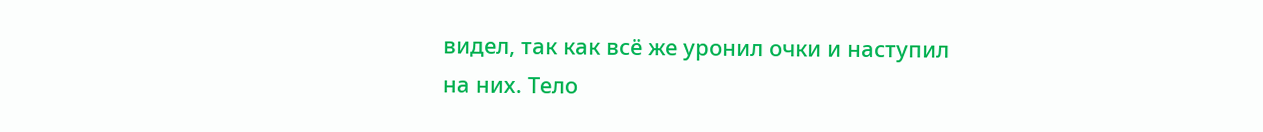видел, так как всё же уронил очки и наступил на них. Тело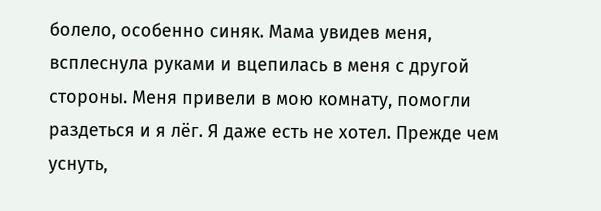болело, особенно синяк. Мама увидев меня, всплеснула руками и вцепилась в меня с другой стороны. Меня привели в мою комнату, помогли раздеться и я лёг. Я даже есть не хотел. Прежде чем уснуть,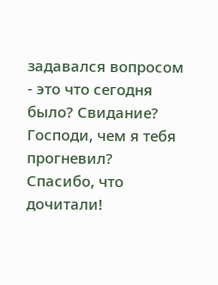задавался вопросом - это что сегодня было? Свидание? Господи, чем я тебя прогневил?
Спасибо, что дочитали!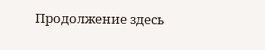Продолжение здесь